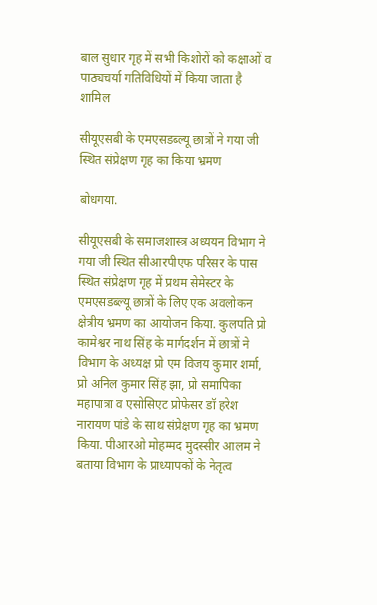बाल सुधार गृह में सभी किशोरों को कक्षाओं व पाठ्यचर्या गतिविधियों में किया जाता है शामिल

सीयूएसबी के एमएसडब्ल्यू छात्रों ने गया जी स्थित संप्रेक्षण गृह का किया भ्रमण

बोधगया.

सीयूएसबी के समाजशास्त्र अध्ययन विभाग ने गया जी स्थित सीआरपीएफ परिसर के पास स्थित संप्रेक्षण गृह में प्रथम सेमेस्टर के एमएसडब्ल्यू छात्रों के लिए एक अवलोकन क्षेत्रीय भ्रमण का आयोजन किया. कुलपति प्रो कामेश्वर नाथ सिंह के मार्गदर्शन में छात्रों ने विभाग के अध्यक्ष प्रो एम विजय कुमार शर्मा, प्रो अनिल कुमार सिंह झा, प्रो समापिका महापात्रा व एसोसिएट प्रोफेसर डॉ हरेश नारायण पांडे के साथ संप्रेक्षण गृह का भ्रमण किया. पीआरओ मोहम्मद मुदस्सीर आलम ने बताया विभाग के प्राध्यापकों के नेतृत्व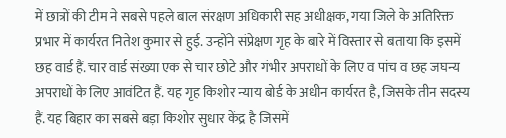में छात्रों की टीम ने सबसे पहले बाल संरक्षण अधिकारी सह अधीक्षक, गया जिले के अतिरिक्त प्रभार में कार्यरत नितेश कुमार से हुई. उन्होंने संप्रेक्षण गृह के बारे में विस्तार से बताया कि इसमें छह वार्ड हैं. चार वार्ड संख्या एक से चार छोटे और गंभीर अपराधों के लिए व पांच व छह जघन्य अपराधों के लिए आवंटित हैं. यह गृह किशोर न्याय बोर्ड के अधीन कार्यरत है, जिसके तीन सदस्य हैं. यह बिहार का सबसे बड़ा किशोर सुधार केंद्र है जिसमें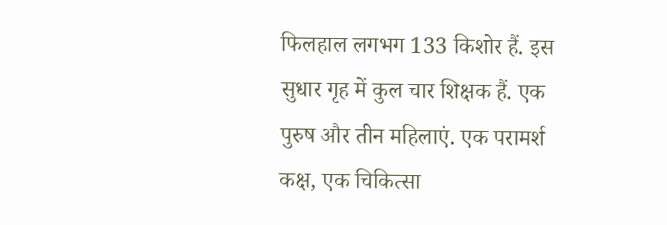फिलहाल लगभग 133 किशोर हैं. इस सुधार गृह में कुल चार शिक्षक हैं. एक पुरुष और तीन महिलाएं. एक परामर्श कक्ष, एक चिकित्सा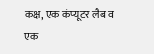कक्ष, एक कंप्यूटर लैब व एक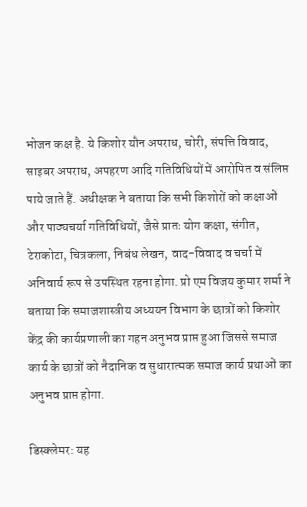भोजन कक्ष है. ये किशोर यौन अपराध, चोरी, संपत्ति विवाद, साइबर अपराध, अपहरण आदि गतिविधियों में आरोपित व संलिप्त पाये जाते हैं. अधीक्षक ने बताया कि सभी किशोरों को कक्षाओं और पाठ्यचर्या गतिविधियों, जैसे प्रातः योग कक्षा, संगीत, टेराकोटा, चित्रकला, निबंध लेखन, वाद-विवाद व चर्चा में अनिवार्य रूप से उपस्थित रहना होगा. प्रो एम विजय कुमार शर्मा ने बताया कि समाजशास्त्रीय अध्ययन विभाग के छात्रों को किशोर केंद्र की कार्यप्रणाली का गहन अनुभव प्राप्त हुआ जिससे समाज कार्य के छात्रों को नैदानिक व सुधारात्मक समाज कार्य प्रथाओं का अनुभव प्राप्त होगा.

डिस्क्लेमर: यह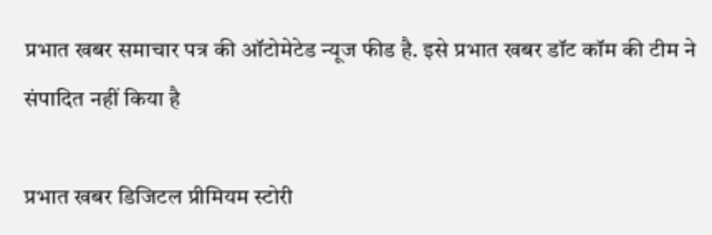प्रभात खबर समाचार पत्र की ऑटोमेटेड न्यूज फीड है. इसे प्रभात खबर डॉट कॉम की टीम ने संपादित नहीं किया है

प्रभात खबर डिजिटल प्रीमियम स्टोरी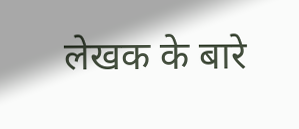लेखक के बारे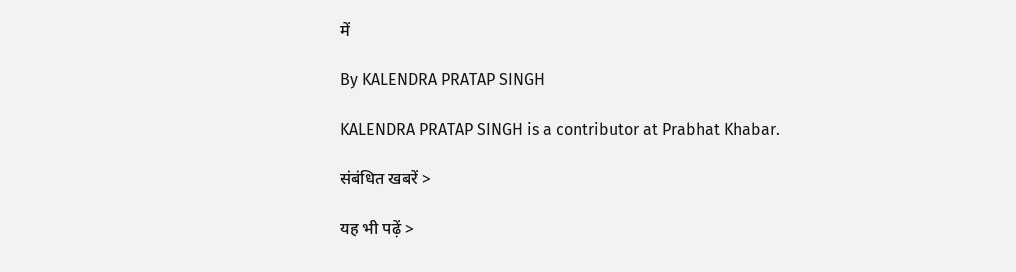में

By KALENDRA PRATAP SINGH

KALENDRA PRATAP SINGH is a contributor at Prabhat Khabar.

संबंधित खबरें >

यह भी पढ़ें >